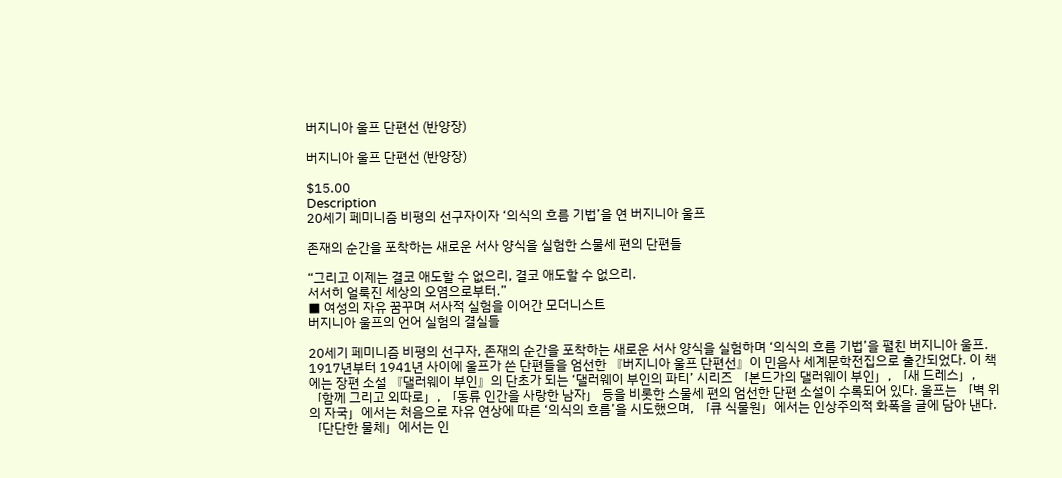버지니아 울프 단편선 (반양장)

버지니아 울프 단편선 (반양장)

$15.00
Description
20세기 페미니즘 비평의 선구자이자 ‘의식의 흐름 기법’을 연 버지니아 울프

존재의 순간을 포착하는 새로운 서사 양식을 실험한 스물세 편의 단편들

“그리고 이제는 결코 애도할 수 없으리, 결코 애도할 수 없으리.
서서히 얼룩진 세상의 오염으로부터.”
■ 여성의 자유 꿈꾸며 서사적 실험을 이어간 모더니스트
버지니아 울프의 언어 실험의 결실들

20세기 페미니즘 비평의 선구자, 존재의 순간을 포착하는 새로운 서사 양식을 실험하며 ‘의식의 흐름 기법’을 펼친 버지니아 울프. 1917년부터 1941년 사이에 울프가 쓴 단편들을 엄선한 『버지니아 울프 단편선』이 민음사 세계문학전집으로 출간되었다. 이 책에는 장편 소설 『댈러웨이 부인』의 단초가 되는 ‘댈러웨이 부인의 파티’ 시리즈 「본드가의 댈러웨이 부인」, 「새 드레스」, 「함께 그리고 외따로」, 「동류 인간을 사랑한 남자」 등을 비롯한 스물세 편의 엄선한 단편 소설이 수록되어 있다. 울프는 「벽 위의 자국」에서는 처음으로 자유 연상에 따른 ‘의식의 흐름’을 시도했으며, 「큐 식물원」에서는 인상주의적 화폭을 글에 담아 낸다. 「단단한 물체」에서는 인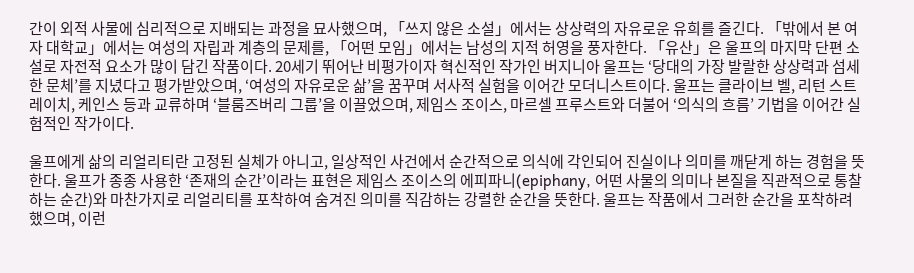간이 외적 사물에 심리적으로 지배되는 과정을 묘사했으며, 「쓰지 않은 소설」에서는 상상력의 자유로운 유희를 즐긴다. 「밖에서 본 여자 대학교」에서는 여성의 자립과 계층의 문제를, 「어떤 모임」에서는 남성의 지적 허영을 풍자한다. 「유산」은 울프의 마지막 단편 소설로 자전적 요소가 많이 담긴 작품이다. 20세기 뛰어난 비평가이자 혁신적인 작가인 버지니아 울프는 ‘당대의 가장 발랄한 상상력과 섬세한 문체’를 지녔다고 평가받았으며, ‘여성의 자유로운 삶’을 꿈꾸며 서사적 실험을 이어간 모더니스트이다. 울프는 클라이브 벨, 리턴 스트레이치, 케인스 등과 교류하며 ‘블룸즈버리 그룹’을 이끌었으며, 제임스 조이스, 마르셀 프루스트와 더불어 ‘의식의 흐름’ 기법을 이어간 실험적인 작가이다.

울프에게 삶의 리얼리티란 고정된 실체가 아니고, 일상적인 사건에서 순간적으로 의식에 각인되어 진실이나 의미를 깨닫게 하는 경험을 뜻한다. 울프가 종종 사용한 ‘존재의 순간’이라는 표현은 제임스 조이스의 에피파니(epiphany, 어떤 사물의 의미나 본질을 직관적으로 통찰하는 순간)와 마찬가지로 리얼리티를 포착하여 숨겨진 의미를 직감하는 강렬한 순간을 뜻한다. 울프는 작품에서 그러한 순간을 포착하려 했으며, 이런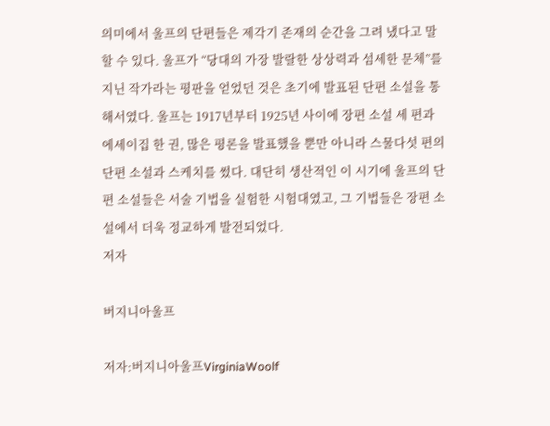의미에서 울프의 단편들은 제각기 존재의 순간을 그려 냈다고 말할 수 있다. 울프가 “당대의 가장 발랄한 상상력과 섬세한 문체”를 지닌 작가라는 평판을 얻었던 것은 초기에 발표된 단편 소설을 통해서였다. 울프는 1917년부터 1925년 사이에 장편 소설 세 편과 에세이집 한 권, 많은 평론을 발표했을 뿐만 아니라 스물다섯 편의 단편 소설과 스케치를 썼다. 대단히 생산적인 이 시기에 울프의 단편 소설들은 서술 기법을 실험한 시험대였고, 그 기법들은 장편 소설에서 더욱 정교하게 발전되었다.
저자

버지니아울프

저자:버지니아울프VirginiaWoolf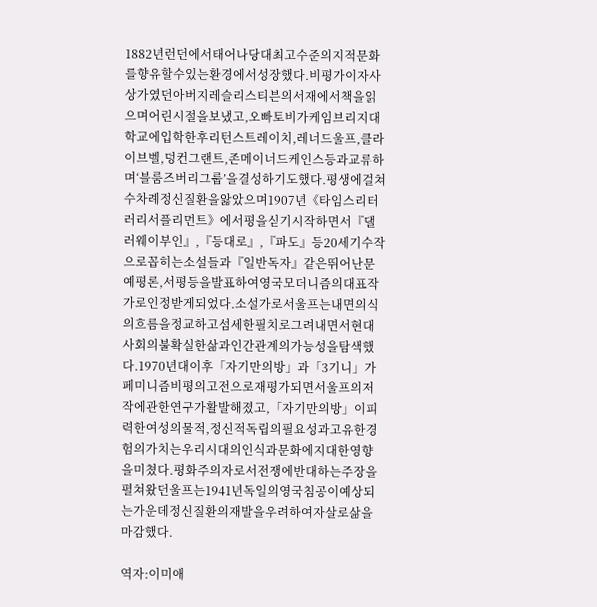1882년런던에서태어나당대최고수준의지적문화를향유할수있는환경에서성장했다.비평가이자사상가였던아버지레슬리스티븐의서재에서책을읽으며어린시절을보냈고,오빠토비가케임브리지대학교에입학한후리턴스트레이치,레너드울프,클라이브벨,덩컨그랜트,존메이너드케인스등과교류하며‘블룸즈버리그룹’을결성하기도했다.평생에걸쳐수차례정신질환을앓았으며1907년《타임스리터러리서플리먼트》에서평을싣기시작하면서『댈러웨이부인』,『등대로』,『파도』등20세기수작으로꼽히는소설들과『일반독자』같은뛰어난문예평론,서평등을발표하여영국모더니즘의대표작가로인정받게되었다.소설가로서울프는내면의식의흐름을정교하고섬세한필치로그려내면서현대사회의불확실한삶과인간관계의가능성을탐색했다.1970년대이후「자기만의방」과「3기니」가페미니즘비평의고전으로재평가되면서울프의저작에관한연구가활발해졌고,「자기만의방」이피력한여성의물적,정신적독립의필요성과고유한경험의가치는우리시대의인식과문화에지대한영향을미쳤다.평화주의자로서전쟁에반대하는주장을펼쳐왔던울프는1941년독일의영국침공이예상되는가운데정신질환의재발을우려하여자살로삶을마감했다.

역자:이미애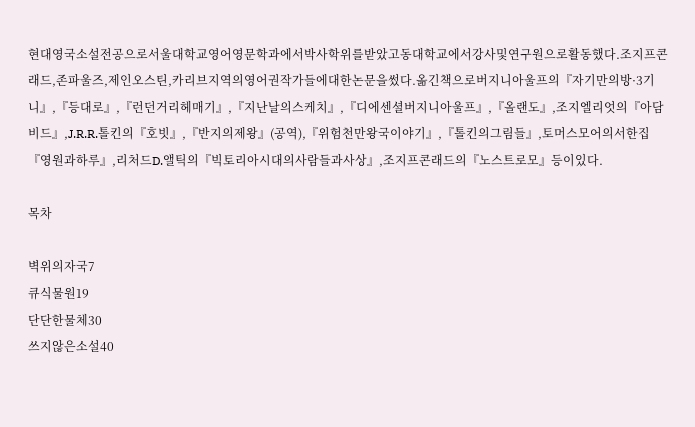현대영국소설전공으로서울대학교영어영문학과에서박사학위를받았고동대학교에서강사및연구원으로활동했다.조지프콘래드,존파울즈,제인오스틴,카리브지역의영어권작가들에대한논문을썼다.옮긴책으로버지니아울프의『자기만의방·3기니』,『등대로』,『런던거리헤매기』,『지난날의스케치』,『디에센셜버지니아울프』,『올랜도』,조지엘리엇의『아담비드』,J.R.R.톨킨의『호빗』,『반지의제왕』(공역),『위험천만왕국이야기』,『톨킨의그림들』,토머스모어의서한집『영원과하루』,리처드D.앨틱의『빅토리아시대의사람들과사상』,조지프콘래드의『노스트로모』등이있다.

목차

벽위의자국7
큐식물원19
단단한물체30
쓰지않은소설40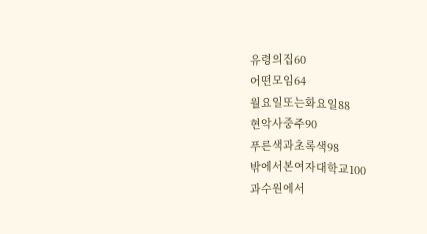유령의집60
어떤모임64
월요일또는화요일88
현악사중주90
푸른색과초록색98
밖에서본여자대학교100
과수원에서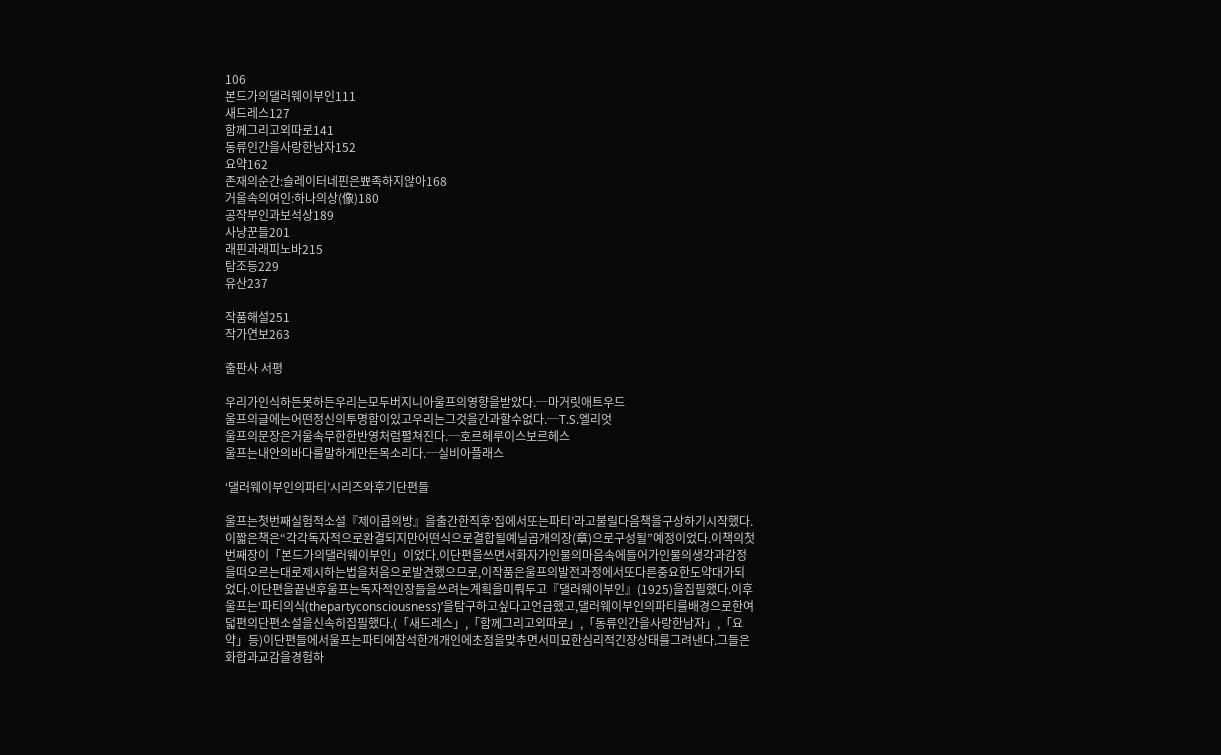106
본드가의댈러웨이부인111
새드레스127
함께그리고외따로141
동류인간을사랑한남자152
요약162
존재의순간:슬레이터네핀은뾰족하지않아168
거울속의여인:하나의상(像)180
공작부인과보석상189
사냥꾼들201
래핀과래피노바215
탐조등229
유산237

작품해설251
작가연보263

출판사 서평

우리가인식하든못하든우리는모두버지니아울프의영향을받았다.─마거릿애트우드
울프의글에는어떤정신의투명함이있고우리는그것을간과할수없다.─T.S.엘리엇
울프의문장은거울속무한한반영처럼펼쳐진다.─호르헤루이스보르헤스
울프는내안의바다를말하게만든목소리다.─실비아플래스

‘댈러웨이부인의파티’시리즈와후기단편들

울프는첫번째실험적소설『제이콥의방』을출간한직후‘집에서또는파티’라고불릴다음책을구상하기시작했다.이짧은책은“각각독자적으로완결되지만어떤식으로결합될예닐곱개의장(章)으로구성될”예정이었다.이책의첫번째장이「본드가의댈러웨이부인」이었다.이단편을쓰면서화자가인물의마음속에들어가인물의생각과감정을떠오르는대로제시하는법을처음으로발견했으므로,이작품은울프의발전과정에서또다른중요한도약대가되었다.이단편을끝낸후울프는독자적인장들을쓰려는계획을미뤄두고『댈러웨이부인』(1925)을집필했다.이후울프는‘파티의식(thepartyconsciousness)’을탐구하고싶다고언급했고,댈러웨이부인의파티를배경으로한여덟편의단편소설을신속히집필했다.(「새드레스」,「함께그리고외따로」,「동류인간을사랑한남자」,「요약」등)이단편들에서울프는파티에참석한개개인에초점을맞추면서미묘한심리적긴장상태를그려낸다.그들은화합과교감을경험하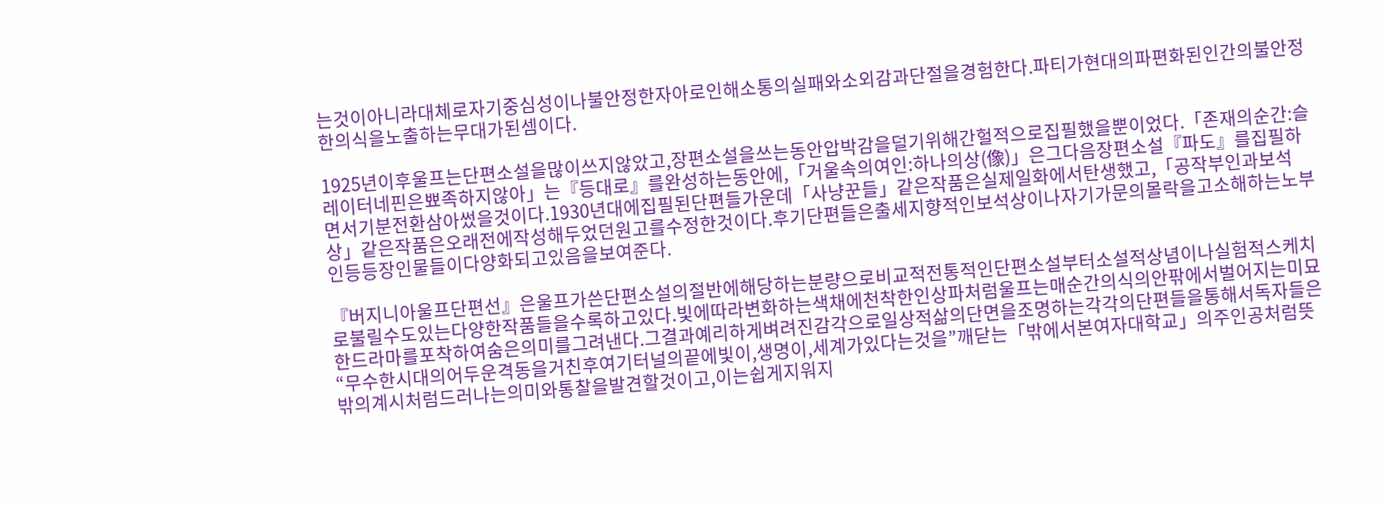는것이아니라대체로자기중심성이나불안정한자아로인해소통의실패와소외감과단절을경험한다.파티가현대의파편화된인간의불안정한의식을노출하는무대가된셈이다.

1925년이후울프는단편소설을많이쓰지않았고,장편소설을쓰는동안압박감을덜기위해간헐적으로집필했을뿐이었다.「존재의순간:슬레이터네핀은뾰족하지않아」는『등대로』를완성하는동안에,「거울속의여인:하나의상(像)」은그다음장편소설『파도』를집필하면서기분전환삼아썼을것이다.1930년대에집필된단편들가운데「사냥꾼들」같은작품은실제일화에서탄생했고,「공작부인과보석상」같은작품은오래전에작성해두었던원고를수정한것이다.후기단편들은출세지향적인보석상이나자기가문의몰락을고소해하는노부인등등장인물들이다양화되고있음을보여준다.

『버지니아울프단편선』은울프가쓴단편소설의절반에해당하는분량으로비교적전통적인단편소설부터소설적상념이나실험적스케치로불릴수도있는다양한작품들을수록하고있다.빛에따라변화하는색채에천착한인상파처럼울프는매순간의식의안팎에서벌어지는미묘한드라마를포착하여숨은의미를그려낸다.그결과예리하게벼려진감각으로일상적삶의단면을조명하는각각의단편들을통해서독자들은“무수한시대의어두운격동을거친후여기터널의끝에빛이,생명이,세계가있다는것을”깨닫는「밖에서본여자대학교」의주인공처럼뜻밖의계시처럼드러나는의미와통찰을발견할것이고,이는쉽게지워지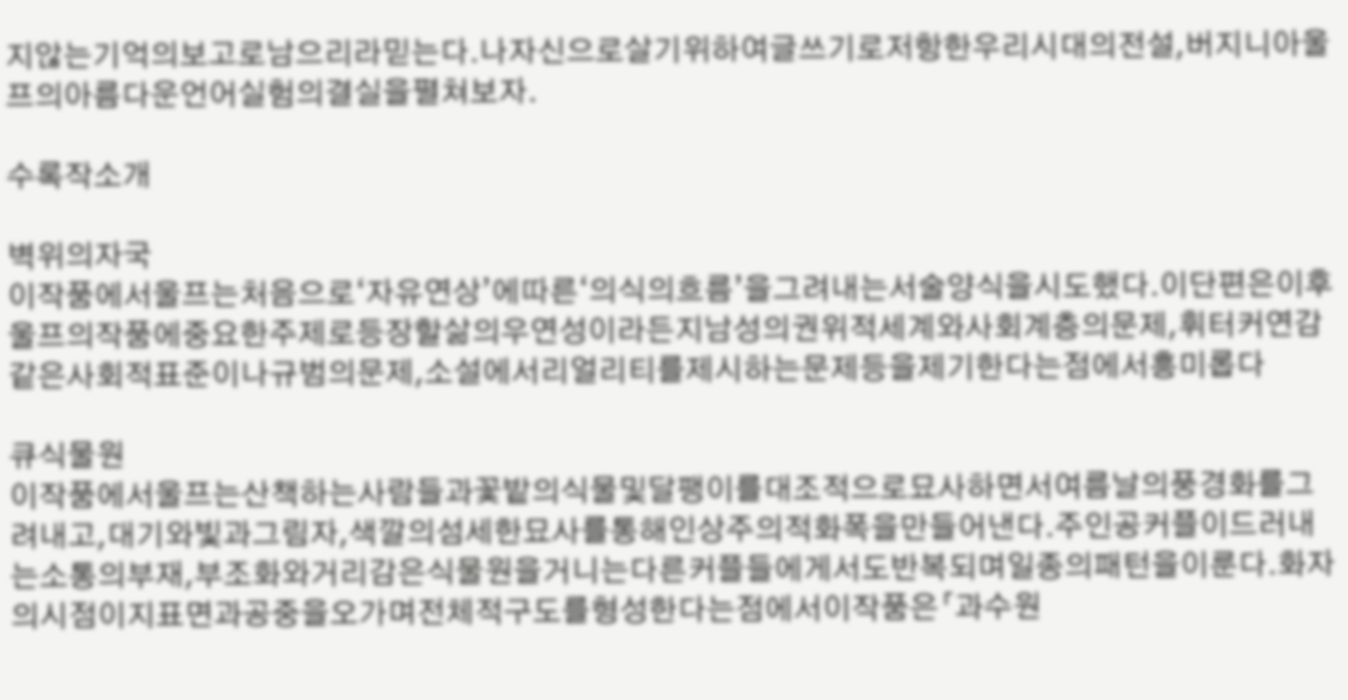지않는기억의보고로남으리라믿는다.나자신으로살기위하여글쓰기로저항한우리시대의전설,버지니아울프의아름다운언어실험의결실을펼쳐보자.

수록작소개

벽위의자국
이작품에서울프는처음으로‘자유연상’에따른‘의식의흐름’을그려내는서술양식을시도했다.이단편은이후울프의작품에중요한주제로등장할삶의우연성이라든지남성의권위적세계와사회계층의문제,휘터커연감같은사회적표준이나규범의문제,소설에서리얼리티를제시하는문제등을제기한다는점에서흥미롭다

큐식물원
이작품에서울프는산책하는사람들과꽃밭의식물및달팽이를대조적으로묘사하면서여름날의풍경화를그려내고,대기와빛과그림자,색깔의섬세한묘사를통해인상주의적화폭을만들어낸다.주인공커플이드러내는소통의부재,부조화와거리감은식물원을거니는다른커플들에게서도반복되며일종의패턴을이룬다.화자의시점이지표면과공중을오가며전체적구도를형성한다는점에서이작품은「과수원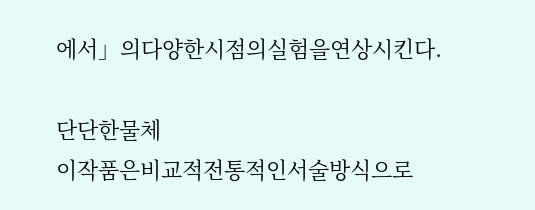에서」의다양한시점의실험을연상시킨다.

단단한물체
이작품은비교적전통적인서술방식으로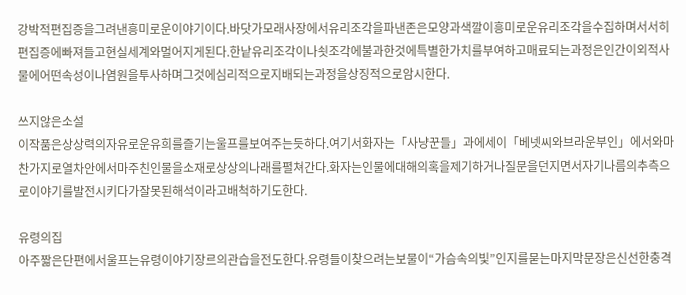강박적편집증을그려낸흥미로운이야기이다.바닷가모래사장에서유리조각을파낸존은모양과색깔이흥미로운유리조각을수집하며서서히편집증에빠져들고현실세계와멀어지게된다.한낱유리조각이나쇳조각에불과한것에특별한가치를부여하고매료되는과정은인간이외적사물에어떤속성이나염원을투사하며그것에심리적으로지배되는과정을상징적으로암시한다.

쓰지않은소설
이작품은상상력의자유로운유희를즐기는울프를보여주는듯하다.여기서화자는「사냥꾼들」과에세이「베넷씨와브라운부인」에서와마찬가지로열차안에서마주친인물을소재로상상의나래를펼쳐간다.화자는인물에대해의혹을제기하거나질문을던지면서자기나름의추측으로이야기를발전시키다가잘못된해석이라고배척하기도한다.

유령의집
아주짧은단편에서울프는유령이야기장르의관습을전도한다.유령들이찾으려는보물이“가슴속의빛”인지를묻는마지막문장은신선한충격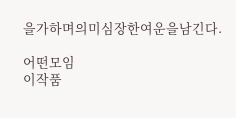을가하며의미심장한여운을남긴다.

어떤모임
이작품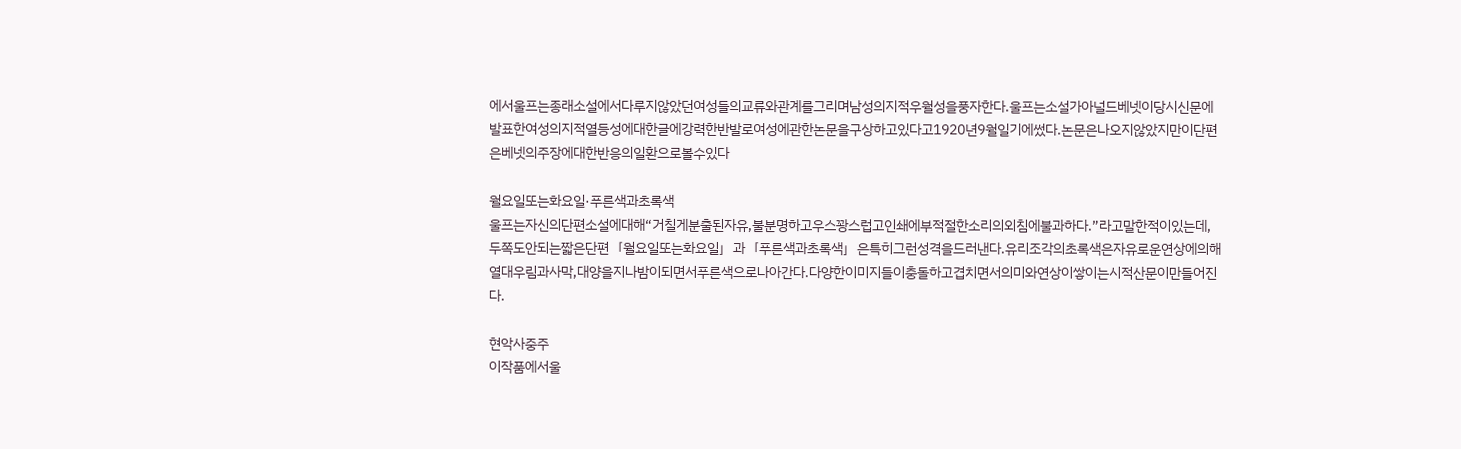에서울프는종래소설에서다루지않았던여성들의교류와관계를그리며남성의지적우월성을풍자한다.울프는소설가아널드베넷이당시신문에발표한여성의지적열등성에대한글에강력한반발로여성에관한논문을구상하고있다고1920년9월일기에썼다.논문은나오지않았지만이단편은베넷의주장에대한반응의일환으로볼수있다

월요일또는화요일·푸른색과초록색
울프는자신의단편소설에대해“거칠게분출된자유,불분명하고우스꽝스럽고인쇄에부적절한소리의외침에불과하다.”라고말한적이있는데,두쪽도안되는짧은단편「월요일또는화요일」과「푸른색과초록색」은특히그런성격을드러낸다.유리조각의초록색은자유로운연상에의해열대우림과사막,대양을지나밤이되면서푸른색으로나아간다.다양한이미지들이충돌하고겹치면서의미와연상이쌓이는시적산문이만들어진다.

현악사중주
이작품에서울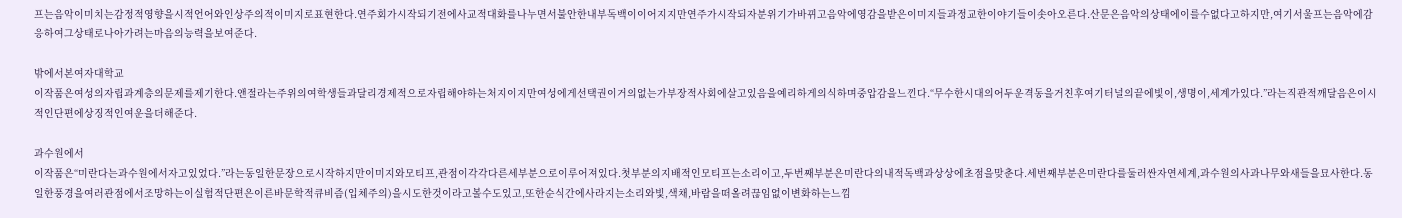프는음악이미치는감정적영향을시적언어와인상주의적이미지로표현한다.연주회가시작되기전에사교적대화를나누면서불안한내부독백이이어지지만연주가시작되자분위기가바뀌고음악에영감을받은이미지들과정교한이야기들이솟아오른다.산문은음악의상태에이를수없다고하지만,여기서울프는음악에감응하여그상태로나아가려는마음의능력을보여준다.

밖에서본여자대학교
이작품은여성의자립과계층의문제를제기한다.앤절라는주위의여학생들과달리경제적으로자립해야하는처지이지만여성에게선택권이거의없는가부장적사회에살고있음을예리하게의식하며중압감을느낀다.“무수한시대의어두운격동을거친후여기터널의끝에빛이,생명이,세계가있다.”라는직관적깨달음은이시적인단편에상징적인여운을더해준다.

과수원에서
이작품은“미란다는과수원에서자고있었다.”라는동일한문장으로시작하지만이미지와모티프,관점이각각다른세부분으로이루어져있다.첫부분의지배적인모티프는소리이고,두번째부분은미란다의내적독백과상상에초점을맞춘다.세번째부분은미란다를둘러싼자연세계,과수원의사과나무와새들을묘사한다.동일한풍경을여러관점에서조망하는이실험적단편은이른바문학적큐비즘(입체주의)을시도한것이라고볼수도있고,또한순식간에사라지는소리와빛,색채,바람을떠올려끊임없이변화하는느낌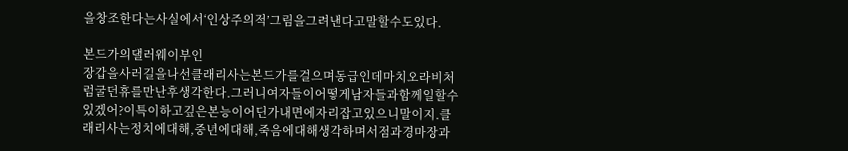을창조한다는사실에서‘인상주의적’그림을그려낸다고말할수도있다.

본드가의댈러웨이부인
장갑을사러길을나선클래리사는본드가를걸으며동급인데마치오라비처럼굴던휴를만난후생각한다.그러니여자들이어떻게남자들과함께일할수있겠어?이특이하고깊은본능이어딘가내면에자리잡고있으니말이지.클래리사는정치에대해,중년에대해,죽음에대해생각하며서점과경마장과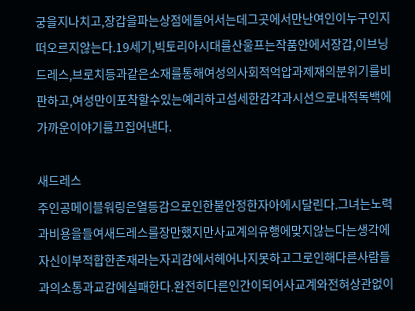궁을지나치고,장갑을파는상점에들어서는데그곳에서만난여인이누구인지떠오르지않는다.19세기,빅토리아시대를산울프는작품안에서장갑,이브닝드레스,브로치등과같은소재를통해여성의사회적억압과제재의분위기를비판하고,여성만이포착할수있는예리하고섬세한감각과시선으로내적독백에가까운이야기를끄집어낸다.

새드레스
주인공메이블워링은열등감으로인한불안정한자아에시달린다.그녀는노력과비용을들여새드레스를장만했지만사교계의유행에맞지않는다는생각에자신이부적합한존재라는자괴감에서헤어나지못하고그로인해다른사람들과의소통과교감에실패한다.완전히다른인간이되어사교계와전혀상관없이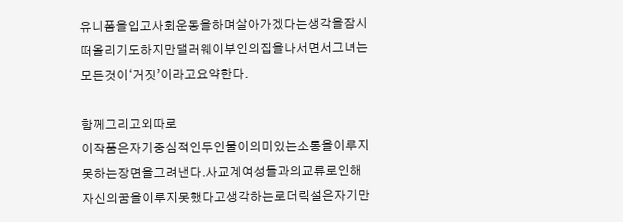유니폼을입고사회운동을하며살아가겠다는생각을잠시떠올리기도하지만댈러웨이부인의집을나서면서그녀는모든것이‘거짓’이라고요약한다.

함께그리고외따로
이작품은자기중심적인두인물이의미있는소통을이루지못하는장면을그려낸다.사교계여성들과의교류로인해자신의꿈을이루지못했다고생각하는로더릭설은자기만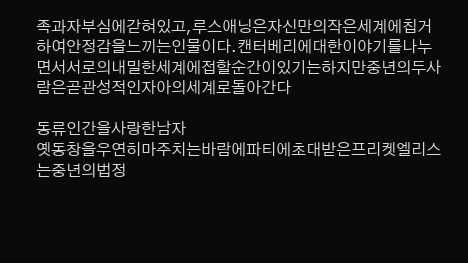족과자부심에갇혀있고,루스애닝은자신만의작은세계에칩거하여안정감을느끼는인물이다.캔터베리에대한이야기를나누면서서로의내밀한세계에접할순간이있기는하지만중년의두사람은곧관성적인자아의세계로돌아간다

동류인간을사랑한남자
옛동창을우연히마주치는바람에파티에초대받은프리켓엘리스는중년의법정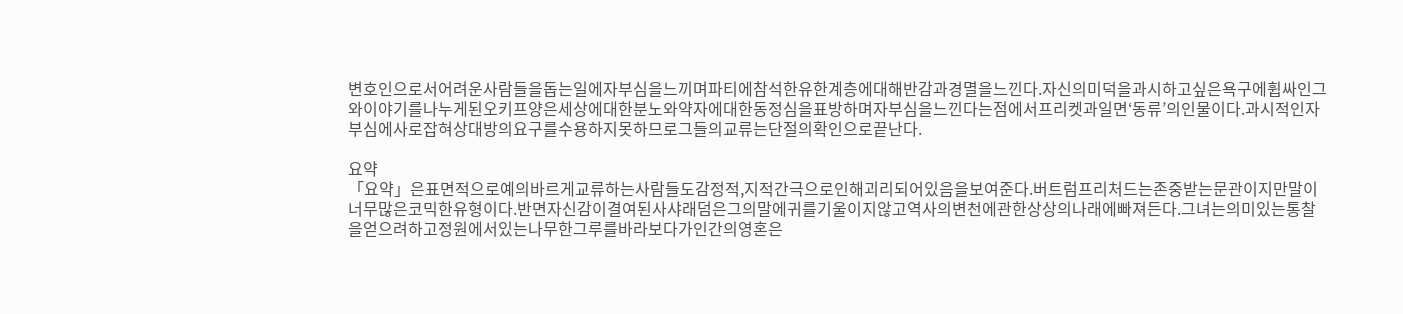변호인으로서어려운사람들을돕는일에자부심을느끼며파티에참석한유한계층에대해반감과경멸을느낀다.자신의미덕을과시하고싶은욕구에휩싸인그와이야기를나누게된오키프양은세상에대한분노와약자에대한동정심을표방하며자부심을느낀다는점에서프리켓과일면‘동류’의인물이다.과시적인자부심에사로잡혀상대방의요구를수용하지못하므로그들의교류는단절의확인으로끝난다.

요약
「요약」은표면적으로예의바르게교류하는사람들도감정적,지적간극으로인해괴리되어있음을보여준다.버트럼프리처드는존중받는문관이지만말이너무많은코믹한유형이다.반면자신감이결여된사샤래덤은그의말에귀를기울이지않고역사의변천에관한상상의나래에빠져든다.그녀는의미있는통찰을얻으려하고정원에서있는나무한그루를바라보다가인간의영혼은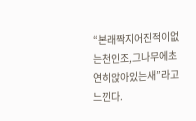“본래짝지어진적이없는천인조,그나무에초연히앉아있는새”라고느낀다.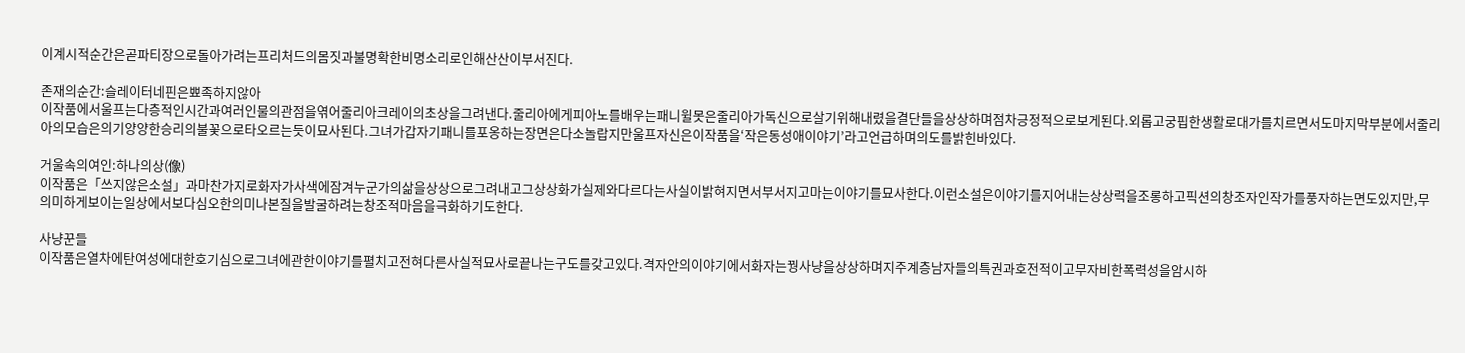이계시적순간은곧파티장으로돌아가려는프리처드의몸짓과불명확한비명소리로인해산산이부서진다.

존재의순간:슬레이터네핀은뾰족하지않아
이작품에서울프는다층적인시간과여러인물의관점을엮어줄리아크레이의초상을그려낸다.줄리아에게피아노를배우는패니윌못은줄리아가독신으로살기위해내렸을결단들을상상하며점차긍정적으로보게된다.외롭고궁핍한생활로대가를치르면서도마지막부분에서줄리아의모습은의기양양한승리의불꽃으로타오르는듯이묘사된다.그녀가갑자기패니를포옹하는장면은다소놀랍지만울프자신은이작품을‘작은동성애이야기’라고언급하며의도를밝힌바있다.

거울속의여인:하나의상(像)
이작품은「쓰지않은소설」과마찬가지로화자가사색에잠겨누군가의삶을상상으로그려내고그상상화가실제와다르다는사실이밝혀지면서부서지고마는이야기를묘사한다.이런소설은이야기를지어내는상상력을조롱하고픽션의창조자인작가를풍자하는면도있지만,무의미하게보이는일상에서보다심오한의미나본질을발굴하려는창조적마음을극화하기도한다.

사냥꾼들
이작품은열차에탄여성에대한호기심으로그녀에관한이야기를펼치고전혀다른사실적묘사로끝나는구도를갖고있다.격자안의이야기에서화자는꿩사냥을상상하며지주계층남자들의특권과호전적이고무자비한폭력성을암시하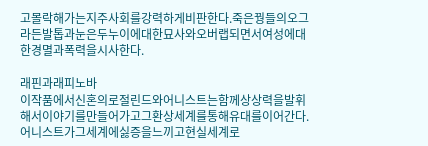고몰락해가는지주사회를강력하게비판한다.죽은꿩들의오그라든발톱과눈은두누이에대한묘사와오버랩되면서여성에대한경멸과폭력을시사한다.

래핀과래피노바
이작품에서신혼의로절린드와어니스트는함께상상력을발휘해서이야기를만들어가고그환상세계를통해유대를이어간다.어니스트가그세계에싫증을느끼고현실세계로